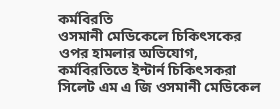কর্মবিরতি
ওসমানী মেডিকেলে চিকিৎসকের ওপর হামলার অভিযোগ, কর্মবিরতিতে ইন্টার্ন চিকিৎসকরা
সিলেট এম এ জি ওসমানী মেডিকেল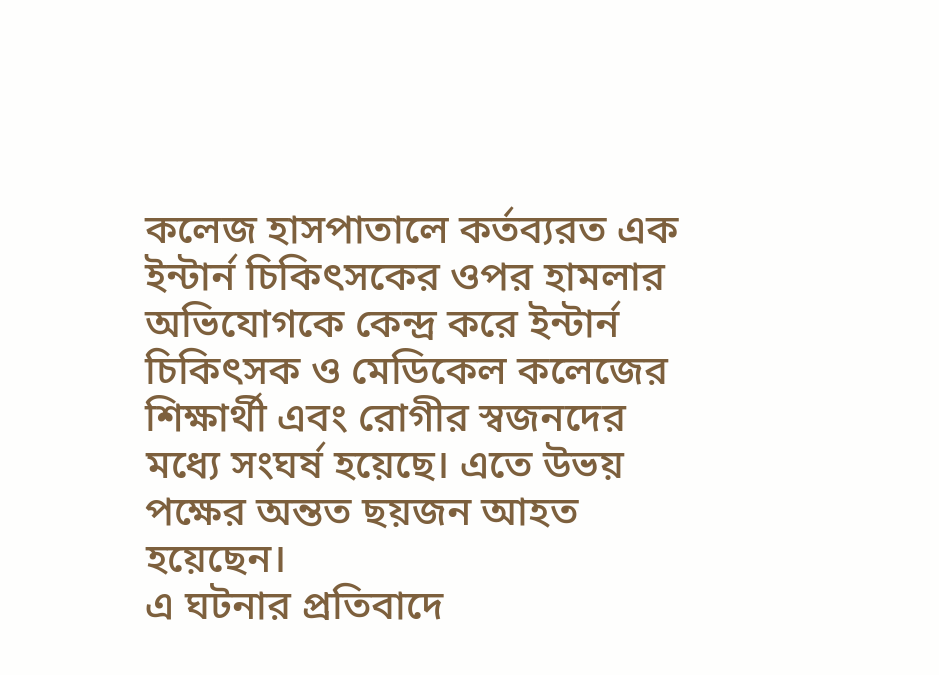কলেজ হাসপাতালে কর্তব্যরত এক ইন্টার্ন চিকিৎসকের ওপর হামলার অভিযোগকে কেন্দ্র করে ইন্টার্ন চিকিৎসক ও মেডিকেল কলেজের শিক্ষার্থী এবং রোগীর স্বজনদের মধ্যে সংঘর্ষ হয়েছে। এতে উভয় পক্ষের অন্তত ছয়জন আহত হয়েছেন।
এ ঘটনার প্রতিবাদে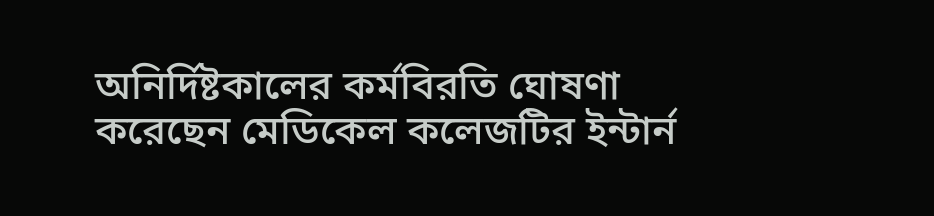অনির্দিষ্টকালের কর্মবিরতি ঘোষণা করেছেন মেডিকেল কলেজটির ইন্টার্ন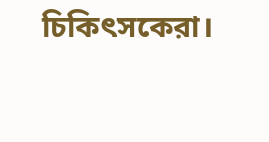চিকিৎসকেরা।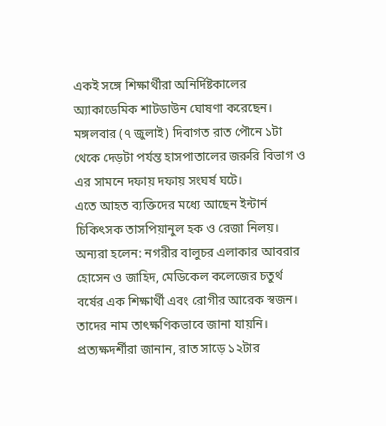একই সঙ্গে শিক্ষার্থীরা অনির্দিষ্টকালের অ্যাকাডেমিক শাটডাউন ঘোষণা করেছেন।
মঙ্গলবার (৭ জুলাই) দিবাগত রাত পৌনে ১টা থেকে দেড়টা পর্যন্ত হাসপাতালের জরুরি বিভাগ ও এর সামনে দফায় দফায় সংঘর্ষ ঘটে।
এতে আহত ব্যক্তিদের মধ্যে আছেন ইন্টার্ন চিকিৎসক তাসপিয়ানুল হক ও রেজা নিলয়। অন্যরা হলেন: নগরীর বালুচর এলাকার আবরার হোসেন ও জাহিদ, মেডিকেল কলেজের চতুর্থ বর্ষের এক শিক্ষার্থী এবং রোগীর আরেক স্বজন। তাদের নাম তাৎক্ষণিকভাবে জানা যায়নি।
প্রত্যক্ষদর্শীরা জানান, রাত সাড়ে ১২টার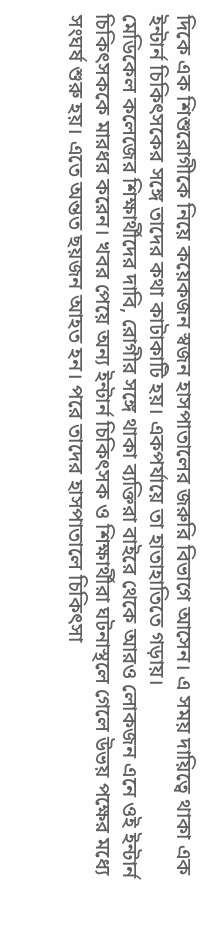দিকে এক শিশুরোগীকে নিয়ে কয়েকজন স্বজন হাসপাতালের জরুরি বিভাগে আসেন। এ সময় দায়িত্বে থাকা এক ইন্টার্ন চিকিৎসকের সঙ্গে তাদের কথা কাটাকাটি হয়। একপর্যায়ে তা হাতাহাতিতে গড়ায়।
মেডিকেল কলেজের শিক্ষার্থীদের দাবি, রোগীর সঙ্গে থাকা ব্যক্তিরা বাইরে থেকে আরও লোকজন এনে ওই ইন্টার্ন চিকিৎসককে মারধর করেন। খবর পেয়ে অন্য ইন্টার্ন চিকিৎসক ও শিক্ষার্থীরা ঘটনাস্থলে গেলে উভয় পক্ষের মধ্যে সংঘর্ষ শুরু হয়। এতে অন্তত ছয়জন আহত হন। পরে তাদের হাসপাতালে চিকিৎসা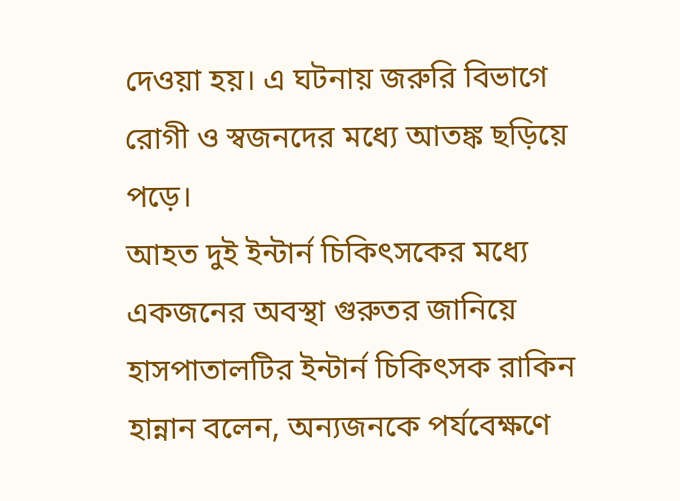দেওয়া হয়। এ ঘটনায় জরুরি বিভাগে রোগী ও স্বজনদের মধ্যে আতঙ্ক ছড়িয়ে পড়ে।
আহত দুই ইন্টার্ন চিকিৎসকের মধ্যে একজনের অবস্থা গুরুতর জানিয়ে হাসপাতালটির ইন্টার্ন চিকিৎসক রাকিন হান্নান বলেন, অন্যজনকে পর্যবেক্ষণে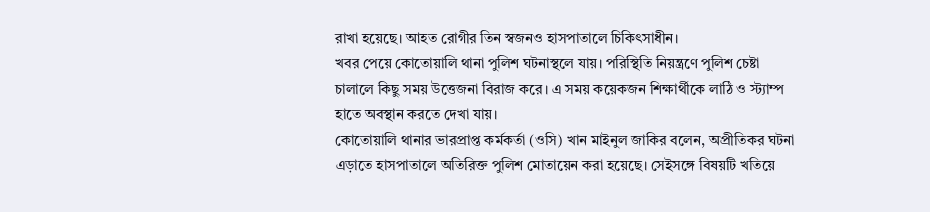রাখা হয়েছে। আহত রোগীর তিন স্বজনও হাসপাতালে চিকিৎসাধীন।
খবর পেয়ে কোতোয়ালি থানা পুলিশ ঘটনাস্থলে যায়। পরিস্থিতি নিয়ন্ত্রণে পুলিশ চেষ্টা চালালে কিছু সময় উত্তেজনা বিরাজ করে। এ সময় কয়েকজন শিক্ষার্থীকে লাঠি ও স্ট্যাম্প হাতে অবস্থান করতে দেখা যায়।
কোতোয়ালি থানার ভারপ্রাপ্ত কর্মকর্তা (ওসি) খান মাইনুল জাকির বলেন, অপ্রীতিকর ঘটনা এড়াতে হাসপাতালে অতিরিক্ত পুলিশ মোতায়েন করা হয়েছে। সেইসঙ্গে বিষয়টি খতিয়ে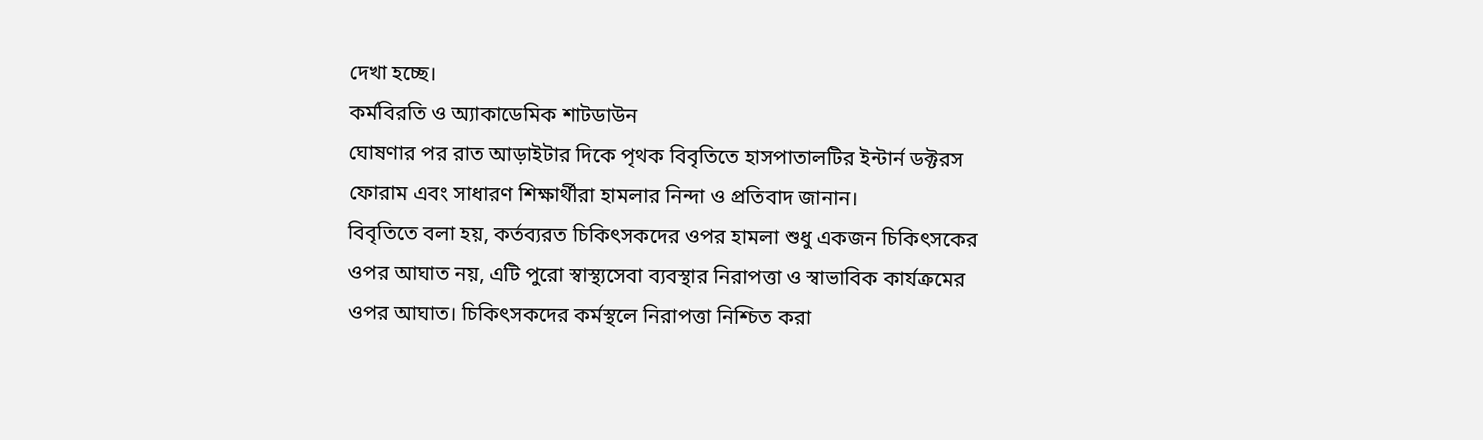দেখা হচ্ছে।
কর্মবিরতি ও অ্যাকাডেমিক শাটডাউন
ঘোষণার পর রাত আড়াইটার দিকে পৃথক বিবৃতিতে হাসপাতালটির ইন্টার্ন ডক্টরস ফোরাম এবং সাধারণ শিক্ষার্থীরা হামলার নিন্দা ও প্রতিবাদ জানান।
বিবৃতিতে বলা হয়, কর্তব্যরত চিকিৎসকদের ওপর হামলা শুধু একজন চিকিৎসকের ওপর আঘাত নয়, এটি পুরো স্বাস্থ্যসেবা ব্যবস্থার নিরাপত্তা ও স্বাভাবিক কার্যক্রমের ওপর আঘাত। চিকিৎসকদের কর্মস্থলে নিরাপত্তা নিশ্চিত করা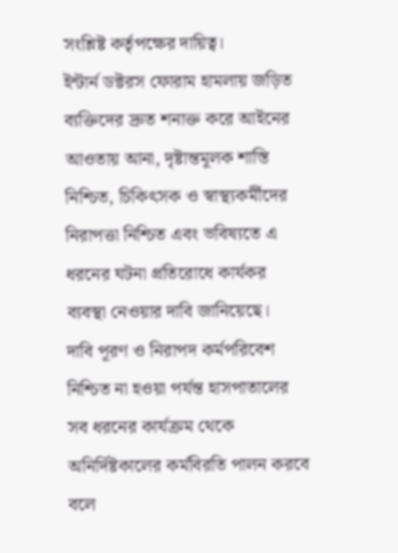সংশ্লিষ্ট কর্তৃপক্ষের দায়িত্ব।
ইন্টার্ন ডক্টরস ফোরাম হামলায় জড়িত ব্যক্তিদের দ্রুত শনাক্ত করে আইনের আওতায় আনা, দৃষ্টান্তমূলক শাস্তি নিশ্চিত, চিকিৎসক ও স্বাস্থ্যকর্মীদের নিরাপত্তা নিশ্চিত এবং ভবিষ্যতে এ ধরনের ঘটনা প্রতিরোধে কার্যকর ব্যবস্থা নেওয়ার দাবি জানিয়েছে।
দাবি পূরণ ও নিরাপদ কর্মপরিবেশ নিশ্চিত না হওয়া পর্যন্ত হাসপাতালের সব ধরনের কার্যক্রম থেকে অনির্দিষ্টকালের কর্মবিরতি পালন করবে বলে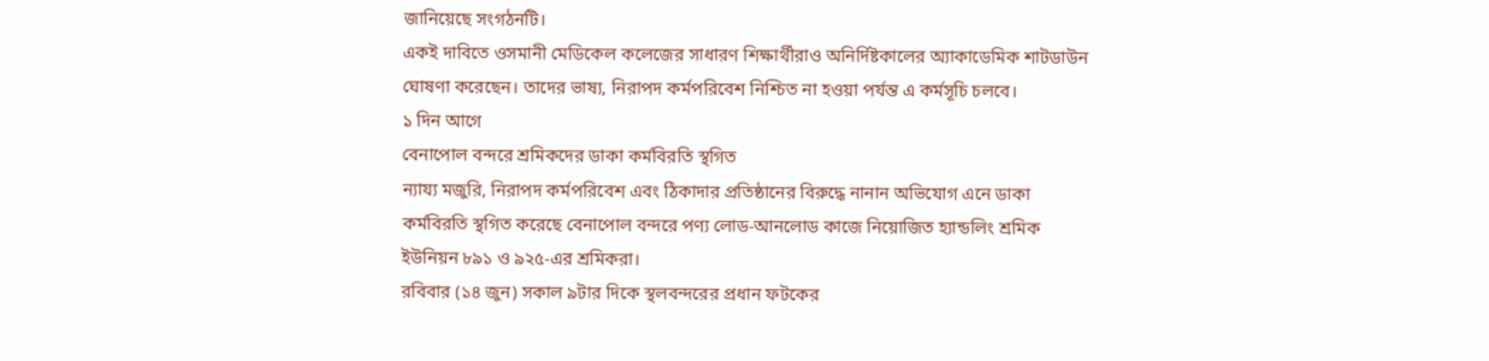জানিয়েছে সংগঠনটি।
একই দাবিতে ওসমানী মেডিকেল কলেজের সাধারণ শিক্ষার্থীরাও অনির্দিষ্টকালের অ্যাকাডেমিক শাটডাউন ঘোষণা করেছেন। তাদের ভাষ্য, নিরাপদ কর্মপরিবেশ নিশ্চিত না হওয়া পর্যন্ত এ কর্মসূচি চলবে।
১ দিন আগে
বেনাপোল বন্দরে শ্রমিকদের ডাকা কর্মবিরতি স্থগিত
ন্যায্য মজুরি, নিরাপদ কর্মপরিবেশ এবং ঠিকাদার প্রতিষ্ঠানের বিরুদ্ধে নানান অভিযোগ এনে ডাকা কর্মবিরতি স্থগিত করেছে বেনাপোল বন্দরে পণ্য লোড-আনলোড কাজে নিয়োজিত হ্যান্ডলিং শ্রমিক ইউনিয়ন ৮৯১ ও ৯২৫-এর শ্রমিকরা।
রবিবার (১৪ জুন) সকাল ৯টার দিকে স্থলবন্দরের প্রধান ফটকের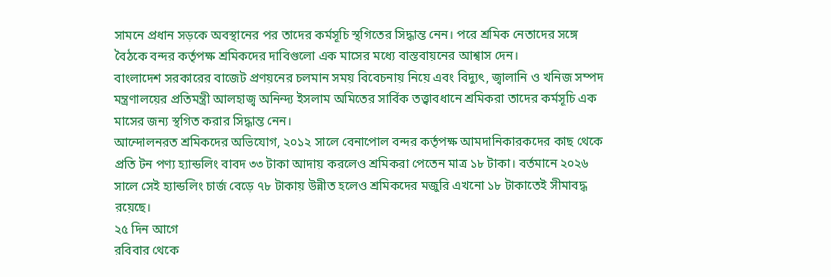সামনে প্রধান সড়কে অবস্থানের পর তাদের কর্মসূচি স্থগিতের সিদ্ধান্ত নেন। পরে শ্রমিক নেতাদের সঙ্গে বৈঠকে বন্দর কর্তৃপক্ষ শ্রমিকদের দাবিগুলো এক মাসের মধ্যে বাস্তবায়নের আশ্বাস দেন।
বাংলাদেশ সরকারের বাজেট প্রণয়নের চলমান সময় বিবেচনায় নিয়ে এবং বিদ্যুৎ, জ্বালানি ও খনিজ সম্পদ মন্ত্রণালয়ের প্রতিমন্ত্রী আলহাজ্ব অনিন্দ্য ইসলাম অমিতের সার্বিক তত্ত্বাবধানে শ্রমিকরা তাদের কর্মসূচি এক মাসের জন্য স্থগিত করার সিদ্ধান্ত নেন।
আন্দোলনরত শ্রমিকদের অভিযোগ, ২০১২ সালে বেনাপোল বন্দর কর্তৃপক্ষ আমদানিকারকদের কাছ থেকে প্রতি টন পণ্য হ্যান্ডলিং বাবদ ৩৩ টাকা আদায় করলেও শ্রমিকরা পেতেন মাত্র ১৮ টাকা। বর্তমানে ২০২৬ সালে সেই হ্যান্ডলিং চার্জ বেড়ে ৭৮ টাকায় উন্নীত হলেও শ্রমিকদের মজুরি এখনো ১৮ টাকাতেই সীমাবদ্ধ রয়েছে।
২৫ দিন আগে
রবিবার থেকে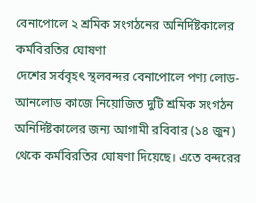বেনাপোলে ২ শ্রমিক সংগঠনের অনির্দিষ্টকালের কর্মবিরতির ঘোষণা
দেশের সর্ববৃহৎ স্থলবন্দর বেনাপোলে পণ্য লোড-আনলোড কাজে নিয়োজিত দুটি শ্রমিক সংগঠন অনির্দিষ্টকালের জন্য আগামী রবিবার (১৪ জুন) থেকে কর্মবিরতির ঘোষণা দিয়েছে। এতে বন্দরের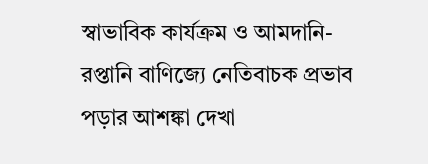স্বাভাবিক কার্যক্রম ও আমদানি-রপ্তানি বাণিজ্যে নেতিবাচক প্রভাব পড়ার আশঙ্কা দেখা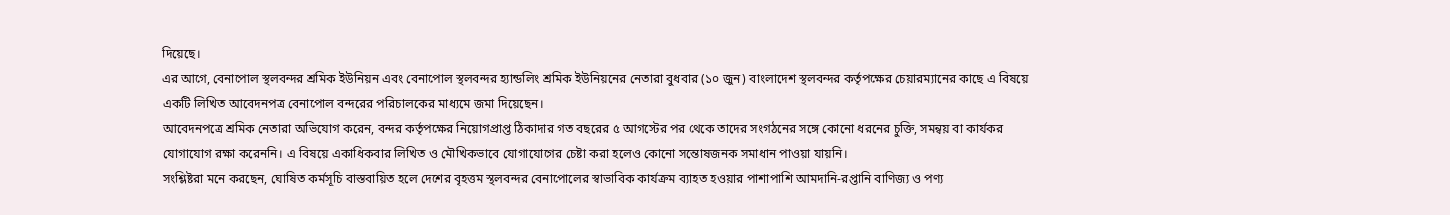দিয়েছে।
এর আগে, বেনাপোল স্থলবন্দর শ্রমিক ইউনিয়ন এবং বেনাপোল স্থলবন্দর হ্যান্ডলিং শ্রমিক ইউনিয়নের নেতারা বুধবার (১০ জুন) বাংলাদেশ স্থলবন্দর কর্তৃপক্ষের চেয়ারম্যানের কাছে এ বিষয়ে একটি লিখিত আবেদনপত্র বেনাপোল বন্দরের পরিচালকের মাধ্যমে জমা দিয়েছেন।
আবেদনপত্রে শ্রমিক নেতারা অভিযোগ করেন, বন্দর কর্তৃপক্ষের নিয়োগপ্রাপ্ত ঠিকাদার গত বছরের ৫ আগস্টের পর থেকে তাদের সংগঠনের সঙ্গে কোনো ধরনের চুক্তি, সমন্বয় বা কার্যকর যোগাযোগ রক্ষা করেননি। এ বিষয়ে একাধিকবার লিখিত ও মৌখিকভাবে যোগাযোগের চেষ্টা করা হলেও কোনো সন্তোষজনক সমাধান পাওয়া যায়নি।
সংশ্লিষ্টরা মনে করছেন, ঘোষিত কর্মসূচি বাস্তবায়িত হলে দেশের বৃহত্তম স্থলবন্দর বেনাপোলের স্বাভাবিক কার্যক্রম ব্যাহত হওয়ার পাশাপাশি আমদানি-রপ্তানি বাণিজ্য ও পণ্য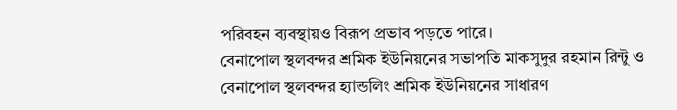পরিবহন ব্যবস্থায়ও বিরূপ প্রভাব পড়তে পারে।
বেনাপোল স্থলবন্দর শ্রমিক ইউনিয়নের সভাপতি মাকসুদুর রহমান রিন্টু ও বেনাপোল স্থলবন্দর হ্যান্ডলিং শ্রমিক ইউনিয়নের সাধারণ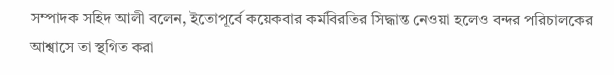সম্পাদক সহিদ আলী বলেন, ইতোপূর্বে কয়েকবার কর্মবিরতির সিদ্ধান্ত নেওয়া হলেও বন্দর পরিচালকের আশ্বাসে তা স্থগিত করা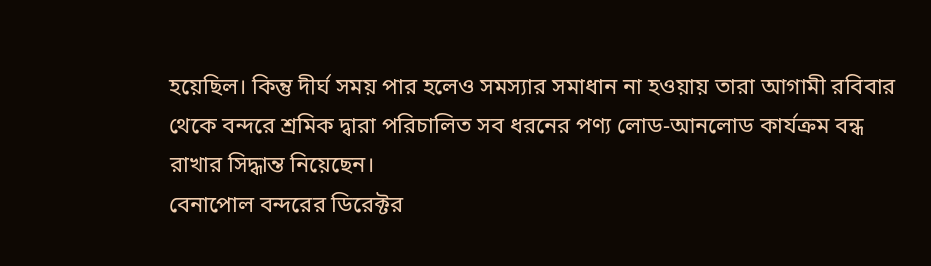হয়েছিল। কিন্তু দীর্ঘ সময় পার হলেও সমস্যার সমাধান না হওয়ায় তারা আগামী রবিবার থেকে বন্দরে শ্রমিক দ্বারা পরিচালিত সব ধরনের পণ্য লোড-আনলোড কার্যক্রম বন্ধ রাখার সিদ্ধান্ত নিয়েছেন।
বেনাপোল বন্দরের ডিরেক্টর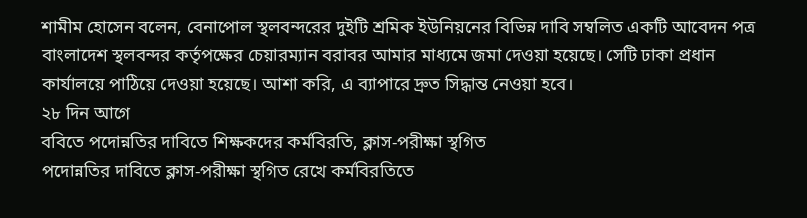শামীম হোসেন বলেন, বেনাপোল স্থলবন্দরের দুইটি শ্রমিক ইউনিয়নের বিভিন্ন দাবি সম্বলিত একটি আবেদন পত্র বাংলাদেশ স্থলবন্দর কর্তৃপক্ষের চেয়ারম্যান বরাবর আমার মাধ্যমে জমা দেওয়া হয়েছে। সেটি ঢাকা প্রধান কার্যালয়ে পাঠিয়ে দেওয়া হয়েছে। আশা করি, এ ব্যাপারে দ্রুত সিদ্ধান্ত নেওয়া হবে।
২৮ দিন আগে
ববিতে পদোন্নতির দাবিতে শিক্ষকদের কর্মবিরতি, ক্লাস-পরীক্ষা স্থগিত
পদোন্নতির দাবিতে ক্লাস-পরীক্ষা স্থগিত রেখে কর্মবিরতিতে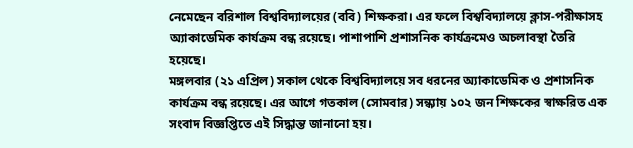নেমেছেন বরিশাল বিশ্ববিদ্যালয়ের (ববি) শিক্ষকরা। এর ফলে বিশ্ববিদ্যালয়ে ক্লাস-পরীক্ষাসহ অ্যাকাডেমিক কার্যক্রম বন্ধ রয়েছে। পাশাপাশি প্রশাসনিক কার্যক্রমেও অচলাবস্থা তৈরি হয়েছে।
মঙ্গলবার (২১ এপ্রিল) সকাল থেকে বিশ্ববিদ্যালয়ে সব ধরনের অ্যাকাডেমিক ও প্রশাসনিক কার্যক্রম বন্ধ রয়েছে। এর আগে গতকাল (সোমবার) সন্ধ্যায় ১০২ জন শিক্ষকের স্বাক্ষরিত এক সংবাদ বিজ্ঞপ্তিতে এই সিদ্ধান্ত জানানো হয়।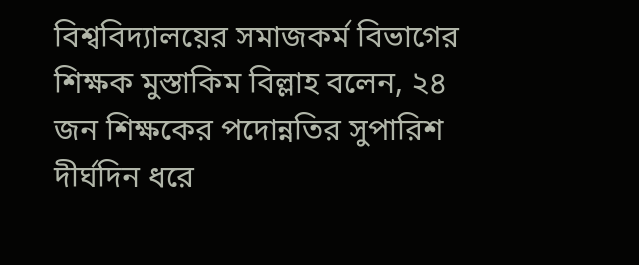বিশ্ববিদ্যালয়ের সমাজকর্ম বিভাগের শিক্ষক মুস্তাকিম বিল্লাহ বলেন, ২৪ জন শিক্ষকের পদোন্নতির সুপারিশ দীর্ঘদিন ধরে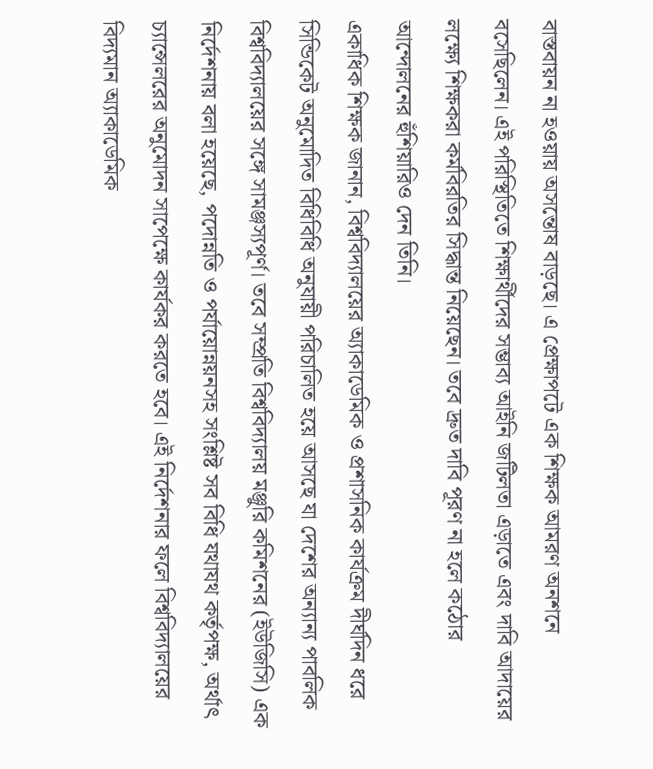বাস্তবায়ন না হওয়ায় অসন্তোষ বাড়ছে। এ প্রেক্ষাপটে এক শিক্ষক আমরণ অনশনে বসেছিলেন। এই পরিস্থিতিতে শিক্ষার্থীদের সম্ভাব্য আইনি জটিলতা এড়াতে এবং দাবি আদায়ের লক্ষ্যে শিক্ষকরা কর্মবিরতির সিদ্ধান্ত নিয়েছেন। তবে দ্রুত দাবি পূরণ না হলে কঠোর আন্দোলনের হুঁশিয়ারিও দেন তিনি।
একাধিক শিক্ষক জানান, বিশ্ববিদ্যালয়ের অ্যাকাডেমিক ও প্রশাসনিক কার্যক্রম দীর্ঘদিন ধরে সিন্ডিকেট অনুমোদিত বিধিবিধি অনুযায়ী পরিচালিত হয়ে আসছে যা দেশের অন্যান্য পাবলিক বিশ্ববিদ্যালয়ের সঙ্গে সামঞ্জস্যপূর্ণ। তবে সম্প্রতি বিশ্ববিদ্যালয় মঞ্জুরি কমিশনের (ইউজিসি) এক নির্দেশনায় বলা হয়েছে, পদোন্নতি ও পর্যায়োন্নয়নসহ সংশ্লিষ্ট সব বিধি যথাযথ কর্তৃপক্ষ, অর্থাৎ চ্যান্সেলরের অনুমোদন সাপেক্ষে কার্যকর করতে হবে। এই নির্দেশনার ফলে বিশ্ববিদ্যালয়ের বিদ্যমান অ্যাকাডেমিক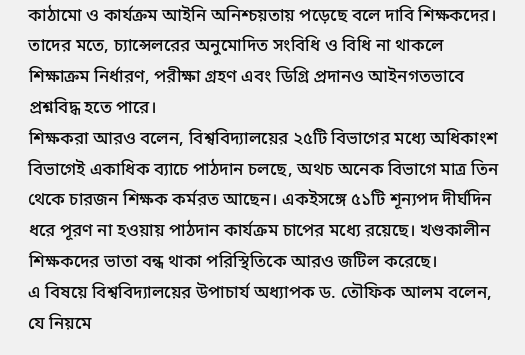কাঠামো ও কার্যক্রম আইনি অনিশ্চয়তায় পড়েছে বলে দাবি শিক্ষকদের।
তাদের মতে, চ্যান্সেলরের অনুমোদিত সংবিধি ও বিধি না থাকলে শিক্ষাক্রম নির্ধারণ, পরীক্ষা গ্রহণ এবং ডিগ্রি প্রদানও আইনগতভাবে প্রশ্নবিদ্ধ হতে পারে।
শিক্ষকরা আরও বলেন, বিশ্ববিদ্যালয়ের ২৫টি বিভাগের মধ্যে অধিকাংশ বিভাগেই একাধিক ব্যাচে পাঠদান চলছে, অথচ অনেক বিভাগে মাত্র তিন থেকে চারজন শিক্ষক কর্মরত আছেন। একইসঙ্গে ৫১টি শূন্যপদ দীর্ঘদিন ধরে পূরণ না হওয়ায় পাঠদান কার্যক্রম চাপের মধ্যে রয়েছে। খণ্ডকালীন শিক্ষকদের ভাতা বন্ধ থাকা পরিস্থিতিকে আরও জটিল করেছে।
এ বিষয়ে বিশ্ববিদ্যালয়ের উপাচার্য অধ্যাপক ড. তৌফিক আলম বলেন, যে নিয়মে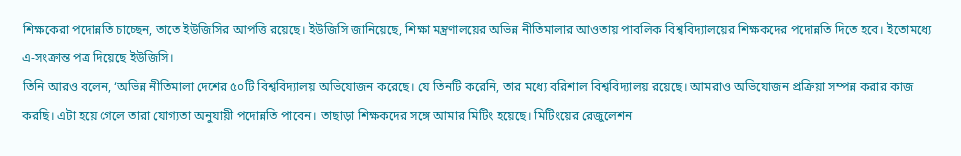শিক্ষকেরা পদোন্নতি চাচ্ছেন, তাতে ইউজিসির আপত্তি রয়েছে। ইউজিসি জানিয়েছে, শিক্ষা মন্ত্রণালয়ের অভিন্ন নীতিমালার আওতায় পাবলিক বিশ্ববিদ্যালয়ের শিক্ষকদের পদোন্নতি দিতে হবে। ইতোমধ্যে এ-সংক্রান্ত পত্র দিয়েছে ইউজিসি।
তিনি আরও বলেন, ‘অভিন্ন নীতিমালা দেশের ৫০টি বিশ্ববিদ্যালয় অভিযোজন করেছে। যে তিনটি করেনি, তার মধ্যে বরিশাল বিশ্ববিদ্যালয় রয়েছে। আমরাও অভিযোজন প্রক্রিয়া সম্পন্ন করার কাজ করছি। এটা হয়ে গেলে তারা যোগ্যতা অনুযায়ী পদোন্নতি পাবেন। তাছাড়া শিক্ষকদের সঙ্গে আমার মিটিং হয়েছে। মিটিংয়ের রেজুলেশন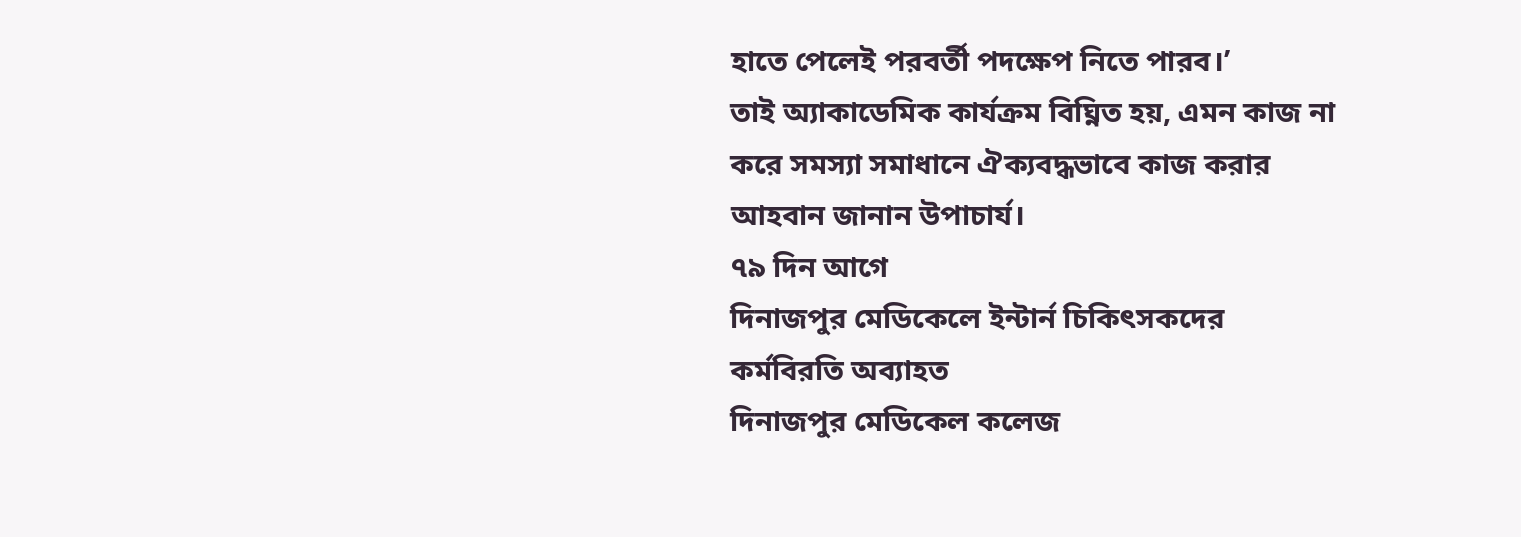হাতে পেলেই পরবর্তী পদক্ষেপ নিতে পারব।’
তাই অ্যাকাডেমিক কার্যক্রম বিঘ্নিত হয়, এমন কাজ না করে সমস্যা সমাধানে ঐক্যবদ্ধভাবে কাজ করার আহবান জানান উপাচার্য।
৭৯ দিন আগে
দিনাজপুর মেডিকেলে ইন্টার্ন চিকিৎসকদের কর্মবিরতি অব্যাহত
দিনাজপুর মেডিকেল কলেজ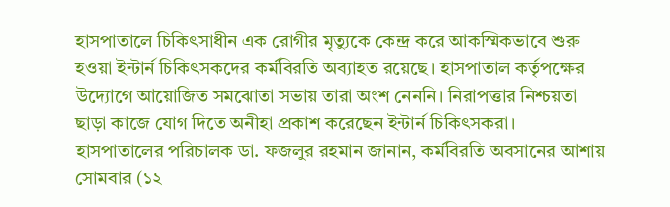হাসপাতালে চিকিৎসাধীন এক রোগীর মৃত্যুকে কেন্দ্র করে আকস্মিকভাবে শুরু হওয়া ইন্টার্ন চিকিৎসকদের কর্মবিরতি অব্যাহত রয়েছে। হাসপাতাল কর্তৃপক্ষের উদ্যোগে আয়োজিত সমঝোতা সভায় তারা অংশ নেননি। নিরাপত্তার নিশ্চয়তা ছাড়া কাজে যোগ দিতে অনীহা প্রকাশ করেছেন ইন্টার্ন চিকিৎসকরা।
হাসপাতালের পরিচালক ডা. ফজলুর রহমান জানান, কর্মবিরতি অবসানের আশায় সোমবার (১২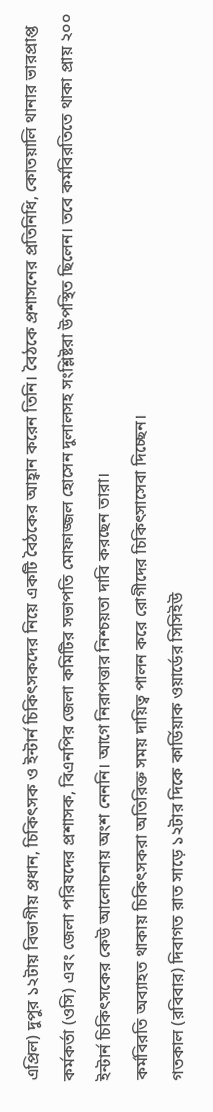এপ্রিল) দুপুর ১২টায় বিভাগীয় প্রধান, চিকিৎসক ও ইন্টার্ন চিকিৎসকদের নিয়ে একটি বৈঠকের আহ্বান করেন তিনি। বৈঠকে প্রশাসনের প্রতিনিধি, কোতয়ালি থানার ভারপ্রাপ্ত কর্মকর্তা (ওসি) এবং জেলা পরিষদের প্রশাসক, বিএনপির জেলা কমিটির সভাপতি মোফাজ্জল হোসেন দুলালসহ সংশ্লিষ্টরা উপস্থিত ছিলেন। তবে কর্মবিরতিতে থাকা প্রায় ২০০ ইন্টার্ন চিকিৎসকের কেউ আলোচনায় অংশ নেননি। আগে নিরাপত্তার নিশ্চয়তা দাবি করছেন তারা।
কর্মবিরতি অব্যাহত থাকায় চিকিৎসকরা অতিরিক্ত সময় দায়িত্ব পালন করে রোগীদের চিকিৎসাসেবা দিচ্ছেন।
গতকাল (রবিবার) দিবাগত রাত সাড়ে ১২টার দিকে কার্ডিয়াক ওয়ার্ডের সিসিইউ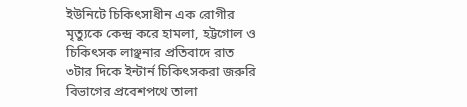ইউনিটে চিকিৎসাধীন এক রোগীর মৃত্যুকে কেন্দ্র করে হামলা, হট্টগোল ও চিকিৎসক লাঞ্ছনার প্রতিবাদে রাত ৩টার দিকে ইন্টার্ন চিকিৎসকরা জরুরি বিভাগের প্রবেশপথে তালা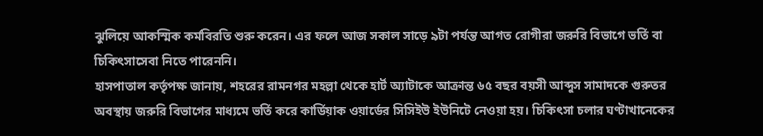ঝুলিয়ে আকস্মিক কর্মবিরতি শুরু করেন। এর ফলে আজ সকাল সাড়ে ৯টা পর্যন্ত আগত রোগীরা জরুরি বিভাগে ভর্তি বা চিকিৎসাসেবা নিতে পারেননি।
হাসপাতাল কর্তৃপক্ষ জানায়, শহরের রামনগর মহল্লা থেকে হার্ট অ্যাটাকে আক্রান্ত ৬৫ বছর বয়সী আব্দুস সামাদকে গুরুতর অবস্থায় জরুরি বিভাগের মাধ্যমে ভর্তি করে কার্ডিয়াক ওয়ার্ডের সিসিইউ ইউনিটে নেওয়া হয়। চিকিৎসা চলার ঘণ্টাখানেকের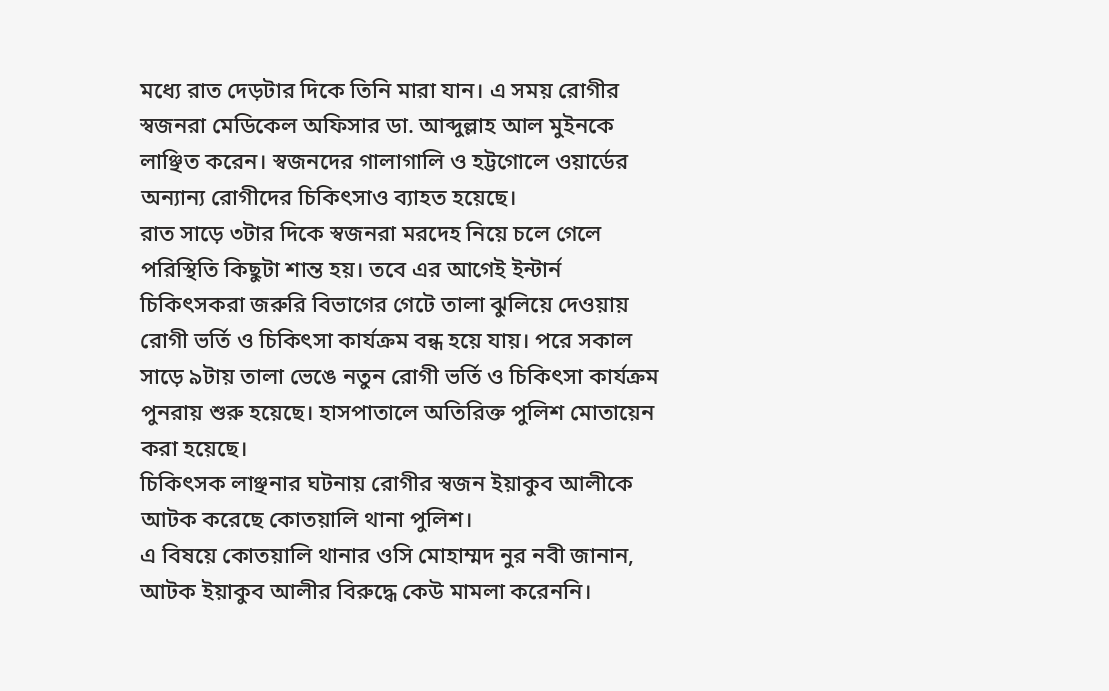মধ্যে রাত দেড়টার দিকে তিনি মারা যান। এ সময় রোগীর স্বজনরা মেডিকেল অফিসার ডা. আব্দুল্লাহ আল মুইনকে লাঞ্ছিত করেন। স্বজনদের গালাগালি ও হট্টগোলে ওয়ার্ডের অন্যান্য রোগীদের চিকিৎসাও ব্যাহত হয়েছে।
রাত সাড়ে ৩টার দিকে স্বজনরা মরদেহ নিয়ে চলে গেলে পরিস্থিতি কিছুটা শান্ত হয়। তবে এর আগেই ইন্টার্ন চিকিৎসকরা জরুরি বিভাগের গেটে তালা ঝুলিয়ে দেওয়ায় রোগী ভর্তি ও চিকিৎসা কার্যক্রম বন্ধ হয়ে যায়। পরে সকাল সাড়ে ৯টায় তালা ভেঙে নতুন রোগী ভর্তি ও চিকিৎসা কার্যক্রম পুনরায় শুরু হয়েছে। হাসপাতালে অতিরিক্ত পুলিশ মোতায়েন করা হয়েছে।
চিকিৎসক লাঞ্ছনার ঘটনায় রোগীর স্বজন ইয়াকুব আলীকে আটক করেছে কোতয়ালি থানা পুলিশ।
এ বিষয়ে কোতয়ালি থানার ওসি মোহাম্মদ নুর নবী জানান, আটক ইয়াকুব আলীর বিরুদ্ধে কেউ মামলা করেননি।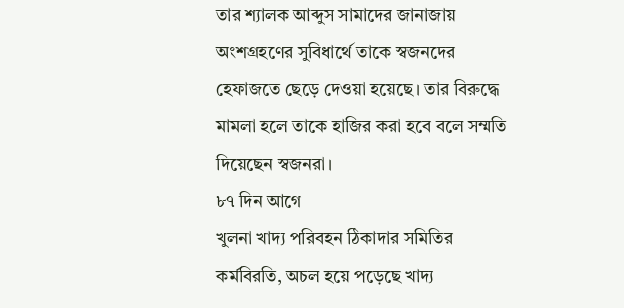তার শ্যালক আব্দুস সামাদের জানাজায় অংশগ্রহণের সুবিধার্থে তাকে স্বজনদের হেফাজতে ছেড়ে দেওয়া হয়েছে। তার বিরুদ্ধে মামলা হলে তাকে হাজির করা হবে বলে সম্মতি দিয়েছেন স্বজনরা।
৮৭ দিন আগে
খুলনা খাদ্য পরিবহন ঠিকাদার সমিতির কর্মবিরতি, অচল হয়ে পড়েছে খাদ্য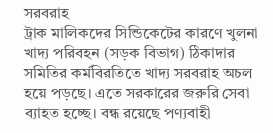সরবরাহ
ট্রাক মালিকদের সিন্ডিকেটের কারণে খুলনা খাদ্য পরিবহন (সড়ক বিভাগ) ঠিকাদার সমিতির কর্মবিরতিতে খাদ্য সরবরাহ অচল হয়ে পড়ছে। এতে সরকারের জরুরি সেবা ব্যাহত হচ্ছে। বন্ধ রয়েছে পণ্যবাহী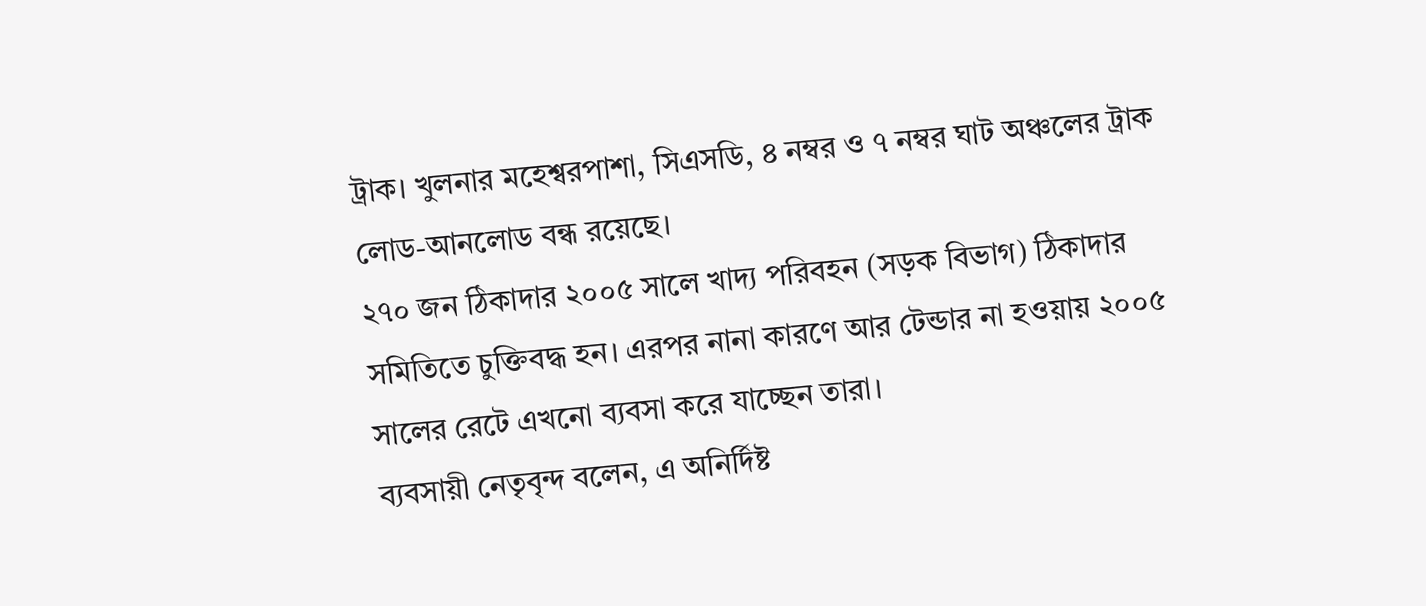ট্রাক। খুলনার মহেশ্বরপাশা, সিএসডি, ৪ নম্বর ও ৭ নম্বর ঘাট অঞ্চলের ট্রাক লোড-আনলোড বন্ধ রয়েছে।
২৭০ জন ঠিকাদার ২০০৫ সালে খাদ্য পরিবহন (সড়ক বিভাগ) ঠিকাদার সমিতিতে চুক্তিবদ্ধ হন। এরপর নানা কারণে আর টেন্ডার না হওয়ায় ২০০৫ সালের রেটে এখনো ব্যবসা করে যাচ্ছেন তারা।
ব্যবসায়ী নেতৃবৃন্দ বলেন, এ অনির্দিষ্ট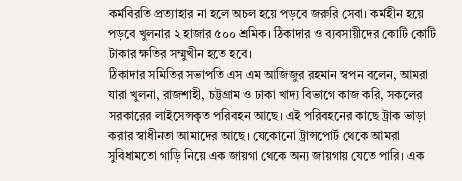কর্মবিরতি প্রত্যাহার না হলে অচল হয়ে পড়বে জরুরি সেবা। কর্মহীন হয়ে পড়বে খুলনার ২ হাজার ৫০০ শ্রমিক। ঠিকাদার ও ব্যবসায়ীদের কোটি কোটি টাকার ক্ষতির সম্মুখীন হতে হবে।
ঠিকাদার সমিতির সভাপতি এস এম আজিজুর রহমান স্বপন বলেন, আমরা যারা খুলনা, রাজশাহী, চট্টগ্রাম ও ঢাকা খাদ্য বিভাগে কাজ করি, সকলের সরকারের লাইসেন্সকৃত পরিবহন আছে। এই পরিবহনের কাছে ট্রাক ভাড়া করার স্বাধীনতা আমাদের আছে। যেকোনো ট্রান্সপোর্ট থেকে আমরা সুবিধামতো গাড়ি নিয়ে এক জায়গা থেকে অন্য জায়গায় যেতে পারি। এক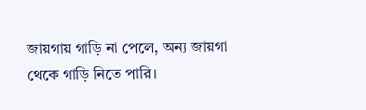জায়গায় গাড়ি না পেলে, অন্য জায়গা থেকে গাড়ি নিতে পারি।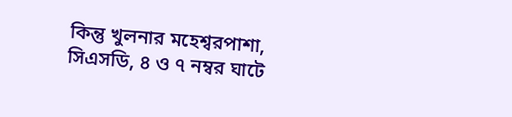কিন্তু খুলনার মহেশ্বরপাশা, সিএসডি, ৪ ও ৭ নম্বর ঘাটে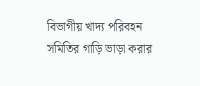বিভাগীয় খাদ্য পরিবহন সমিতির গাড়ি ভাড়া করার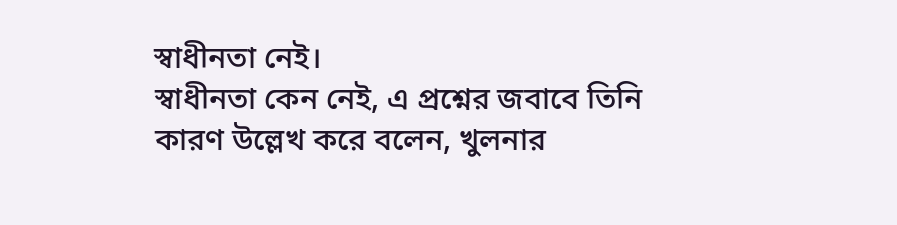স্বাধীনতা নেই।
স্বাধীনতা কেন নেই, এ প্রশ্নের জবাবে তিনি কারণ উল্লেখ করে বলেন, খুলনার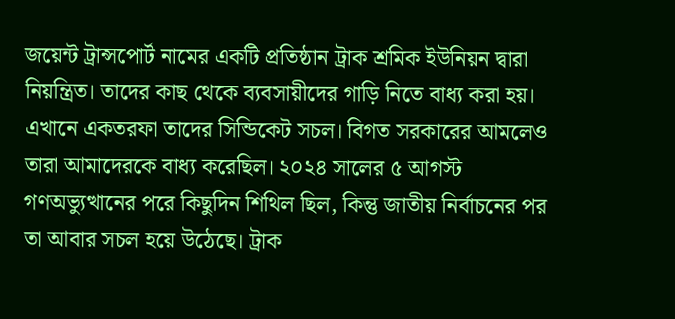জয়েন্ট ট্রান্সপোর্ট নামের একটি প্রতিষ্ঠান ট্রাক শ্রমিক ইউনিয়ন দ্বারা নিয়ন্ত্রিত। তাদের কাছ থেকে ব্যবসায়ীদের গাড়ি নিতে বাধ্য করা হয়। এখানে একতরফা তাদের সিন্ডিকেট সচল। বিগত সরকারের আমলেও তারা আমাদেরকে বাধ্য করেছিল। ২০২৪ সালের ৫ আগস্ট গণঅভ্যুত্থানের পরে কিছুদিন শিথিল ছিল, কিন্তু জাতীয় নির্বাচনের পর তা আবার সচল হয়ে উঠেছে। ট্রাক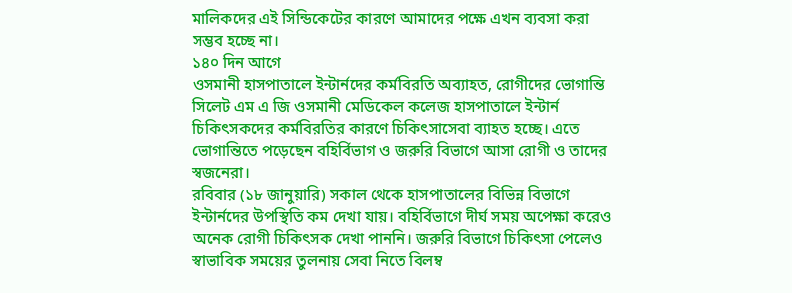মালিকদের এই সিন্ডিকেটের কারণে আমাদের পক্ষে এখন ব্যবসা করা সম্ভব হচ্ছে না।
১৪০ দিন আগে
ওসমানী হাসপাতালে ইন্টার্নদের কর্মবিরতি অব্যাহত, রোগীদের ভোগান্তি
সিলেট এম এ জি ওসমানী মেডিকেল কলেজ হাসপাতালে ইন্টার্ন চিকিৎসকদের কর্মবিরতির কারণে চিকিৎসাসেবা ব্যাহত হচ্ছে। এতে ভোগান্তিতে পড়েছেন বহির্বিভাগ ও জরুরি বিভাগে আসা রোগী ও তাদের স্বজনেরা।
রবিবার (১৮ জানুয়ারি) সকাল থেকে হাসপাতালের বিভিন্ন বিভাগে ইন্টার্নদের উপস্থিতি কম দেখা যায়। বহির্বিভাগে দীর্ঘ সময় অপেক্ষা করেও অনেক রোগী চিকিৎসক দেখা পাননি। জরুরি বিভাগে চিকিৎসা পেলেও স্বাভাবিক সময়ের তুলনায় সেবা নিতে বিলম্ব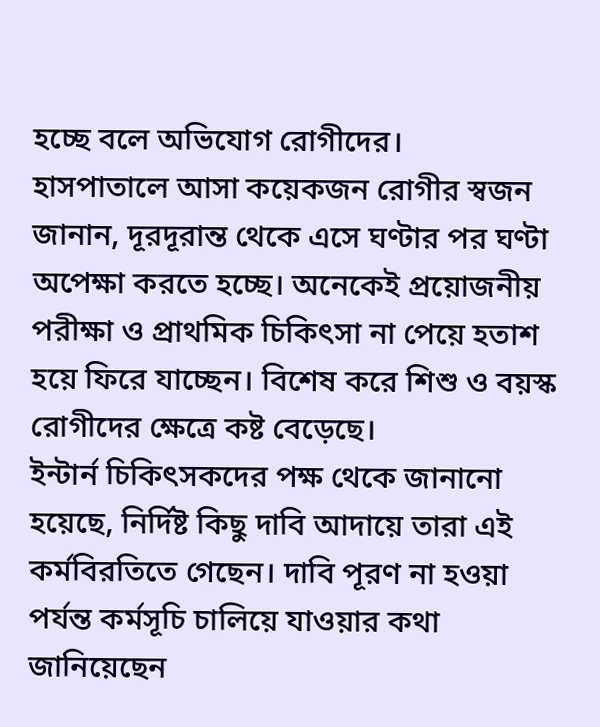হচ্ছে বলে অভিযোগ রোগীদের।
হাসপাতালে আসা কয়েকজন রোগীর স্বজন জানান, দূরদূরান্ত থেকে এসে ঘণ্টার পর ঘণ্টা অপেক্ষা করতে হচ্ছে। অনেকেই প্রয়োজনীয় পরীক্ষা ও প্রাথমিক চিকিৎসা না পেয়ে হতাশ হয়ে ফিরে যাচ্ছেন। বিশেষ করে শিশু ও বয়স্ক রোগীদের ক্ষেত্রে কষ্ট বেড়েছে।
ইন্টার্ন চিকিৎসকদের পক্ষ থেকে জানানো হয়েছে, নির্দিষ্ট কিছু দাবি আদায়ে তারা এই কর্মবিরতিতে গেছেন। দাবি পূরণ না হওয়া পর্যন্ত কর্মসূচি চালিয়ে যাওয়ার কথা জানিয়েছেন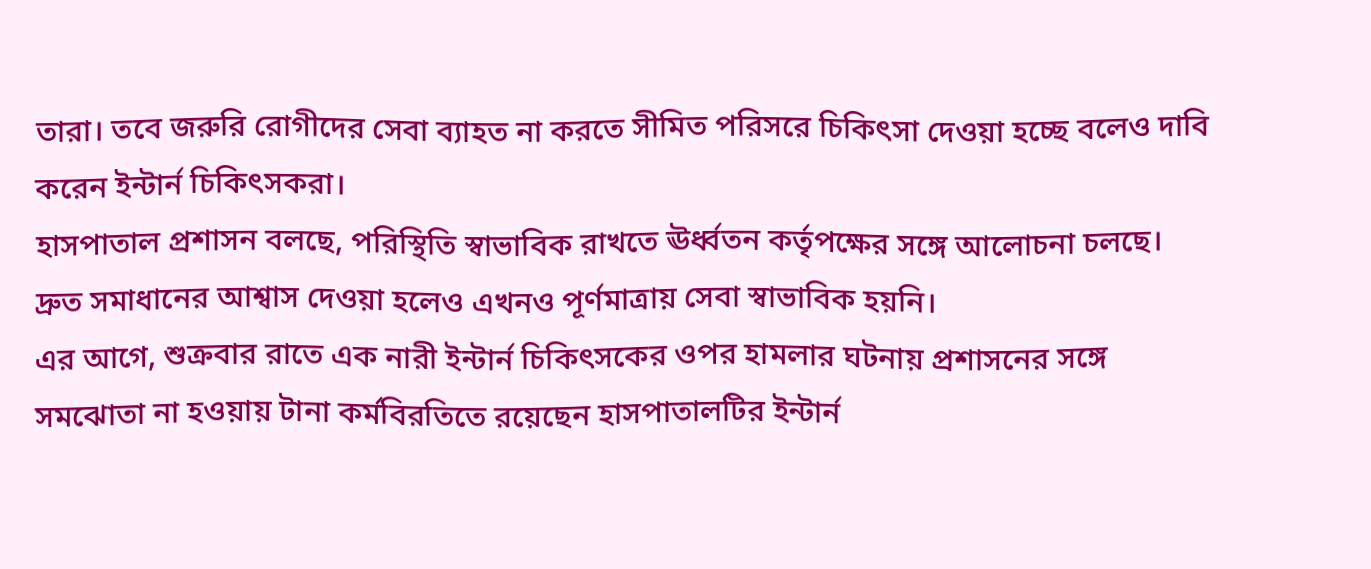তারা। তবে জরুরি রোগীদের সেবা ব্যাহত না করতে সীমিত পরিসরে চিকিৎসা দেওয়া হচ্ছে বলেও দাবি করেন ইন্টার্ন চিকিৎসকরা।
হাসপাতাল প্রশাসন বলছে, পরিস্থিতি স্বাভাবিক রাখতে ঊর্ধ্বতন কর্তৃপক্ষের সঙ্গে আলোচনা চলছে। দ্রুত সমাধানের আশ্বাস দেওয়া হলেও এখনও পূর্ণমাত্রায় সেবা স্বাভাবিক হয়নি।
এর আগে, শুক্রবার রাতে এক নারী ইন্টার্ন চিকিৎসকের ওপর হামলার ঘটনায় প্রশাসনের সঙ্গে সমঝোতা না হওয়ায় টানা কর্মবিরতিতে রয়েছেন হাসপাতালটির ইন্টার্ন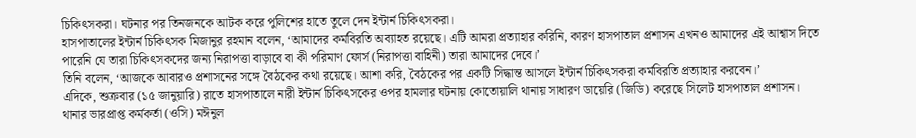চিকিৎসকরা। ঘটনার পর তিনজনকে আটক করে পুলিশের হাতে তুলে দেন ইন্টার্ন চিকিৎসকরা।
হাসপাতালের ইন্টার্ন চিকিৎসক মিজানুর রহমান বলেন, ‘আমাদের কর্মবিরতি অব্যাহত রয়েছে। এটি আমরা প্রত্যাহার করিনি, কারণ হাসপাতাল প্রশাসন এখনও আমাদের এই আশ্বাস দিতে পারেনি যে তারা চিকিৎসকদের জন্য নিরাপত্তা বাড়াবে বা কী পরিমাণ ফোর্স (নিরাপত্তা বাহিনী) তারা আমাদের দেবে।’
তিনি বলেন, ‘আজকে আবারও প্রশাসনের সঙ্গে বৈঠকের কথা রয়েছে। আশা করি, বৈঠকের পর একটি সিদ্ধান্ত আসলে ইন্টার্ন চিকিৎসকরা কর্মবিরতি প্রত্যাহার করবেন।’
এদিকে, শুক্রবার (১৫ জানুয়ারি) রাতে হাসপাতালে নারী ইন্টার্ন চিকিৎসকের ওপর হামলার ঘটনায় কোতোয়ালি থানায় সাধারণ ডায়েরি (জিডি) করেছে সিলেট হাসপাতাল প্রশাসন।
থানার ভারপ্রাপ্ত কর্মকর্তা (ওসি) মঈনুল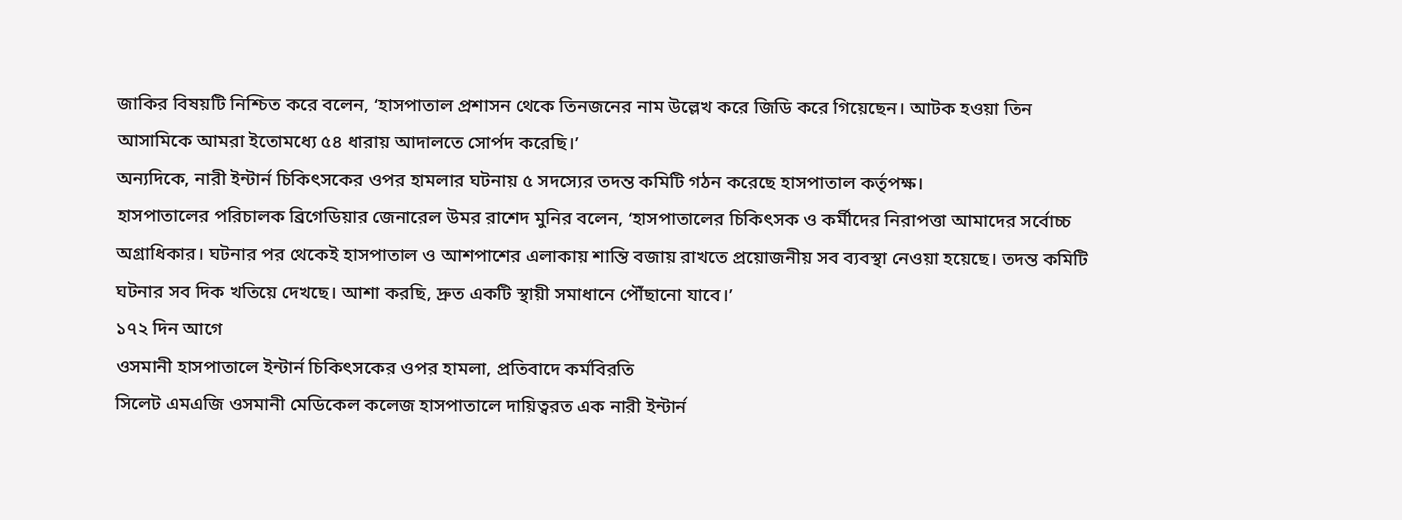জাকির বিষয়টি নিশ্চিত করে বলেন, ‘হাসপাতাল প্রশাসন থেকে তিনজনের নাম উল্লেখ করে জিডি করে গিয়েছেন। আটক হওয়া তিন আসামিকে আমরা ইতোমধ্যে ৫৪ ধারায় আদালতে সোর্পদ করেছি।’
অন্যদিকে, নারী ইন্টার্ন চিকিৎসকের ওপর হামলার ঘটনায় ৫ সদস্যের তদন্ত কমিটি গঠন করেছে হাসপাতাল কর্তৃপক্ষ।
হাসপাতালের পরিচালক ব্রিগেডিয়ার জেনারেল উমর রাশেদ মুনির বলেন, ‘হাসপাতালের চিকিৎসক ও কর্মীদের নিরাপত্তা আমাদের সর্বোচ্চ অগ্রাধিকার। ঘটনার পর থেকেই হাসপাতাল ও আশপাশের এলাকায় শান্তি বজায় রাখতে প্রয়োজনীয় সব ব্যবস্থা নেওয়া হয়েছে। তদন্ত কমিটি ঘটনার সব দিক খতিয়ে দেখছে। আশা করছি, দ্রুত একটি স্থায়ী সমাধানে পৌঁছানো যাবে।’
১৭২ দিন আগে
ওসমানী হাসপাতালে ইন্টার্ন চিকিৎসকের ওপর হামলা, প্রতিবাদে কর্মবিরতি
সিলেট এমএজি ওসমানী মেডিকেল কলেজ হাসপাতালে দায়িত্বরত এক নারী ইন্টার্ন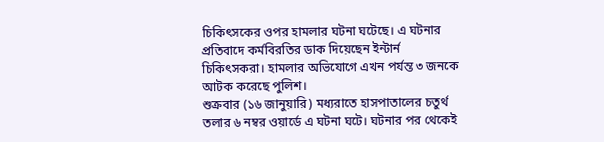চিকিৎসকের ওপর হামলার ঘটনা ঘটেছে। এ ঘটনার প্রতিবাদে কর্মবিরতির ডাক দিয়েছেন ইন্টার্ন চিকিৎসকরা। হামলার অভিযোগে এখন পর্যন্ত ৩ জনকে আটক করেছে পুলিশ।
শুক্রবার (১৬ জানুয়ারি) মধ্যরাতে হাসপাতালের চতুর্থ তলার ৬ নম্বর ওয়ার্ডে এ ঘটনা ঘটে। ঘটনার পর থেকেই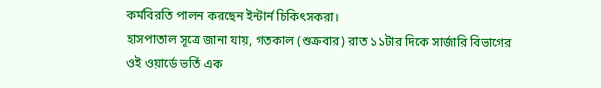কর্মবিরতি পালন করছেন ইন্টার্ন চিকিৎসকরা।
হাসপাতাল সূত্রে জানা যায়, গতকাল (শুক্রবার) রাত ১১টার দিকে সার্জারি বিভাগের ওই ওয়ার্ডে ভর্তি এক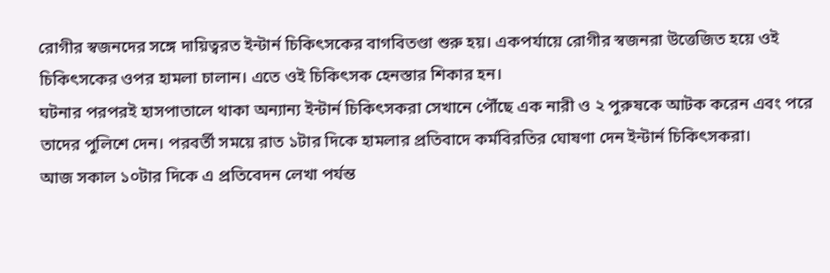রোগীর স্বজনদের সঙ্গে দায়িত্বরত ইন্টার্ন চিকিৎসকের বাগবিতণ্ডা শুরু হয়। একপর্যায়ে রোগীর স্বজনরা উত্তেজিত হয়ে ওই চিকিৎসকের ওপর হামলা চালান। এতে ওই চিকিৎসক হেনস্তার শিকার হন।
ঘটনার পরপরই হাসপাতালে থাকা অন্যান্য ইন্টার্ন চিকিৎসকরা সেখানে পৌঁছে এক নারী ও ২ পুরুষকে আটক করেন এবং পরে তাদের পুলিশে দেন। পরবর্তী সময়ে রাত ১টার দিকে হামলার প্রতিবাদে কর্মবিরতির ঘোষণা দেন ইন্টার্ন চিকিৎসকরা।
আজ সকাল ১০টার দিকে এ প্রতিবেদন লেখা পর্যন্ত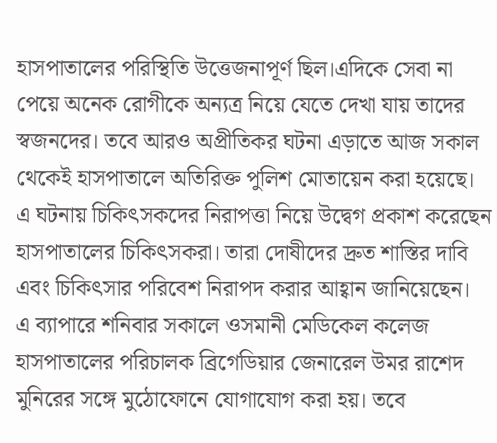হাসপাতালের পরিস্থিতি উত্তেজনাপূর্ণ ছিল।এদিকে সেবা না পেয়ে অনেক রোগীকে অন্যত্র নিয়ে যেতে দেখা যায় তাদের স্বজনদের। তবে আরও অপ্রীতিকর ঘটনা এড়াতে আজ সকাল থেকেই হাসপাতালে অতিরিক্ত পুলিশ মোতায়েন করা হয়েছে।
এ ঘটনায় চিকিৎসকদের নিরাপত্তা নিয়ে উদ্বেগ প্রকাশ করেছেন হাসপাতালের চিকিৎসকরা। তারা দোষীদের দ্রুত শাস্তির দাবি এবং চিকিৎসার পরিবেশ নিরাপদ করার আহ্বান জানিয়েছেন।
এ ব্যাপারে শনিবার সকালে ওসমানী মেডিকেল কলেজ হাসপাতালের পরিচালক ব্রিগেডিয়ার জেনারেল উমর রাশেদ মুনিরের সঙ্গে মুঠোফোনে যোগাযোগ করা হয়। তবে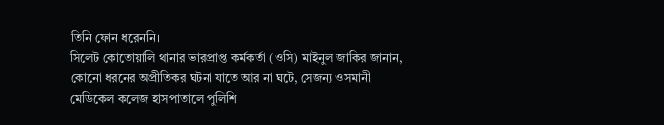তিনি ফোন ধরেননি।
সিলেট কোতোয়ালি থানার ভারপ্রাপ্ত কর্মকর্তা (ওসি) মাইনুল জাকির জানান, কোনো ধরনের অপ্রীতিকর ঘটনা যাতে আর না ঘটে, সেজন্য ওসমানী মেডিকেল কলেজ হাসপাতালে পুলিশি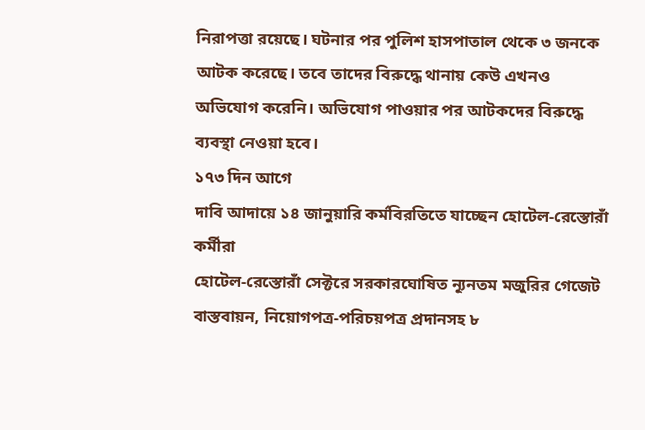নিরাপত্তা রয়েছে। ঘটনার পর পুলিশ হাসপাতাল থেকে ৩ জনকে আটক করেছে। তবে তাদের বিরুদ্ধে থানায় কেউ এখনও অভিযোগ করেনি। অভিযোগ পাওয়ার পর আটকদের বিরুদ্ধে ব্যবস্থা নেওয়া হবে।
১৭৩ দিন আগে
দাবি আদায়ে ১৪ জানুয়ারি কর্মবিরতিতে যাচ্ছেন হোটেল-রেস্তোরাঁ কর্মীরা
হোটেল-রেস্তোরাঁ সেক্টরে সরকারঘোষিত ন্যূনতম মজুরির গেজেট বাস্তবায়ন, নিয়োগপত্র-পরিচয়পত্র প্রদানসহ ৮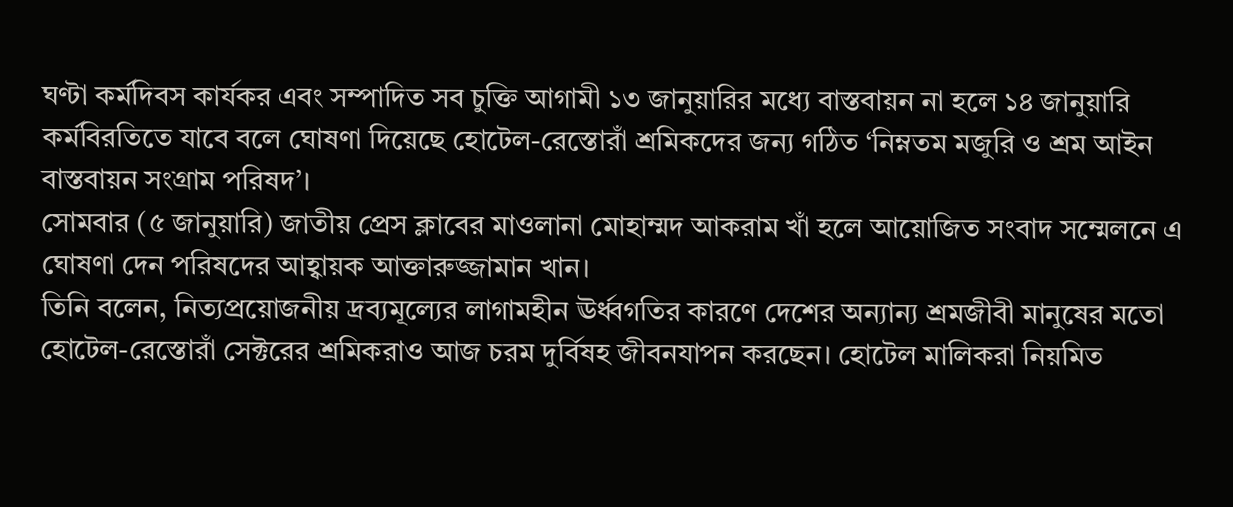ঘণ্টা কর্মদিবস কার্যকর এবং সম্পাদিত সব চুক্তি আগামী ১৩ জানুয়ারির মধ্যে বাস্তবায়ন না হলে ১৪ জানুয়ারি কর্মবিরতিতে যাবে বলে ঘোষণা দিয়েছে হোটেল-রেস্তোরাঁ শ্রমিকদের জন্য গঠিত ‘নিম্নতম মজুরি ও শ্রম আইন বাস্তবায়ন সংগ্রাম পরিষদ’।
সোমবার (৫ জানুয়ারি) জাতীয় প্রেস ক্লাবের মাওলানা মোহাম্মদ আকরাম খাঁ হলে আয়োজিত সংবাদ সম্মেলনে এ ঘোষণা দেন পরিষদের আহ্বায়ক আক্তারুজ্জামান খান।
তিনি বলেন, নিত্যপ্রয়োজনীয় দ্রব্যমূল্যের লাগামহীন ঊর্ধ্বগতির কারণে দেশের অন্যান্য শ্রমজীবী মানুষের মতো হোটেল-রেস্তোরাঁ সেক্টরের শ্রমিকরাও আজ চরম দুর্বিষহ জীবনযাপন করছেন। হোটেল মালিকরা নিয়মিত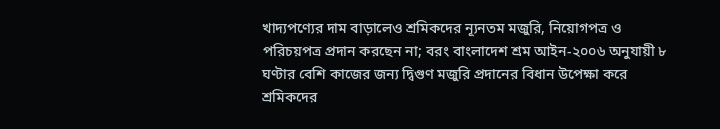খাদ্যপণ্যের দাম বাড়ালেও শ্রমিকদের ন্যূনতম মজুরি, নিয়োগপত্র ও পরিচয়পত্র প্রদান করছেন না; বরং বাংলাদেশ শ্রম আইন-২০০৬ অনুযায়ী ৮ ঘণ্টার বেশি কাজের জন্য দ্বিগুণ মজুরি প্রদানের বিধান উপেক্ষা করে শ্রমিকদের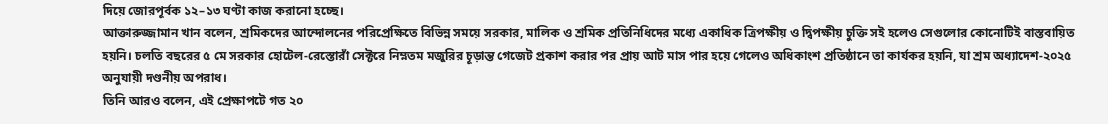দিয়ে জোরপূর্বক ১২–১৩ ঘণ্টা কাজ করানো হচ্ছে।
আক্তারুজ্জামান খান বলেন, শ্রমিকদের আন্দোলনের পরিপ্রেক্ষিতে বিভিন্ন সময়ে সরকার, মালিক ও শ্রমিক প্রতিনিধিদের মধ্যে একাধিক ত্রিপক্ষীয় ও দ্বিপক্ষীয় চুক্তি সই হলেও সেগুলোর কোনোটিই বাস্তবায়িত হয়নি। চলতি বছরের ৫ মে সরকার হোটেল-রেস্তোরাঁ সেক্টরে নিম্নতম মজুরির চূড়ান্ত গেজেট প্রকাশ করার পর প্রায় আট মাস পার হয়ে গেলেও অধিকাংশ প্রতিষ্ঠানে তা কার্যকর হয়নি, যা শ্রম অধ্যাদেশ-২০২৫ অনুযায়ী দণ্ডনীয় অপরাধ।
তিনি আরও বলেন, এই প্রেক্ষাপটে গত ২০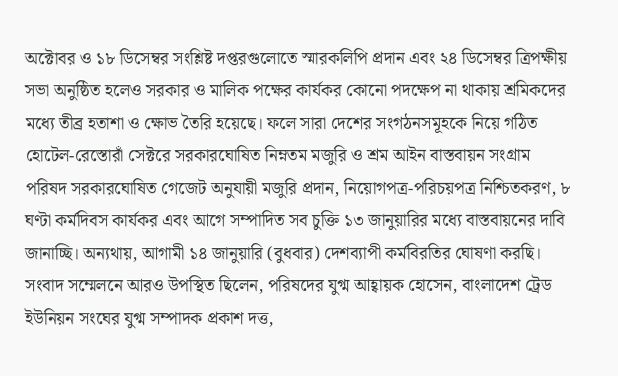অক্টোবর ও ১৮ ডিসেম্বর সংশ্লিষ্ট দপ্তরগুলোতে স্মারকলিপি প্রদান এবং ২৪ ডিসেম্বর ত্রিপক্ষীয় সভা অনুষ্ঠিত হলেও সরকার ও মালিক পক্ষের কার্যকর কোনো পদক্ষেপ না থাকায় শ্রমিকদের মধ্যে তীব্র হতাশা ও ক্ষোভ তৈরি হয়েছে। ফলে সারা দেশের সংগঠনসমূহকে নিয়ে গঠিত হোটেল-রেস্তোরাঁ সেক্টরে সরকারঘোষিত নিম্নতম মজুরি ও শ্রম আইন বাস্তবায়ন সংগ্রাম পরিষদ সরকারঘোষিত গেজেট অনুযায়ী মজুরি প্রদান, নিয়োগপত্র-পরিচয়পত্র নিশ্চিতকরণ, ৮ ঘণ্টা কর্মদিবস কার্যকর এবং আগে সম্পাদিত সব চুক্তি ১৩ জানুয়ারির মধ্যে বাস্তবায়নের দাবি জানাচ্ছি। অন্যথায়, আগামী ১৪ জানুয়ারি (বুধবার) দেশব্যাপী কর্মবিরতির ঘোষণা করছি।
সংবাদ সম্মেলনে আরও উপস্থিত ছিলেন, পরিষদের যুগ্ম আহ্বায়ক হোসেন, বাংলাদেশ ট্রেড ইউনিয়ন সংঘের যুগ্ম সম্পাদক প্রকাশ দত্ত,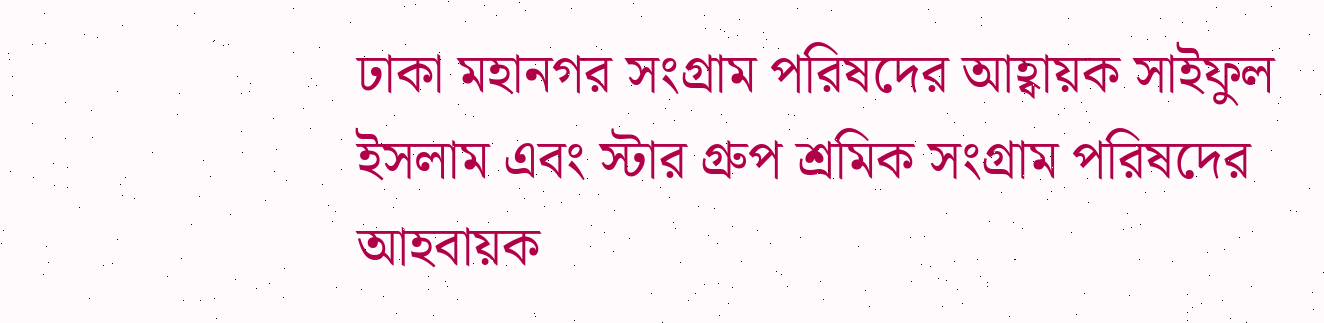ঢাকা মহানগর সংগ্রাম পরিষদের আহ্বায়ক সাইফুল ইসলাম এবং স্টার গ্রুপ শ্রমিক সংগ্রাম পরিষদের আহবায়ক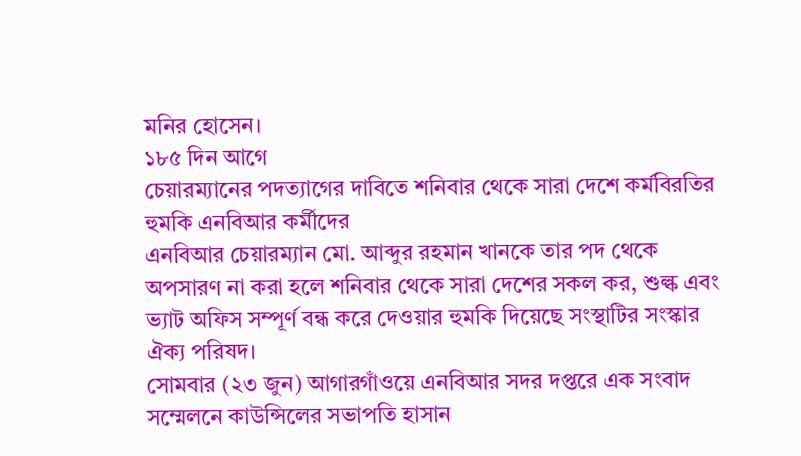মনির হোসেন।
১৮৫ দিন আগে
চেয়ারম্যানের পদত্যাগের দাবিতে শনিবার থেকে সারা দেশে কর্মবিরতির হুমকি এনবিআর কর্মীদের
এনবিআর চেয়ারম্যান মো. আব্দুর রহমান খানকে তার পদ থেকে অপসারণ না করা হলে শনিবার থেকে সারা দেশের সকল কর, শুল্ক এবং ভ্যাট অফিস সম্পূর্ণ বন্ধ করে দেওয়ার হুমকি দিয়েছে সংস্থাটির সংস্কার ঐক্য পরিষদ।
সোমবার (২৩ জুন) আগারগাঁওয়ে এনবিআর সদর দপ্তরে এক সংবাদ সম্মেলনে কাউন্সিলের সভাপতি হাসান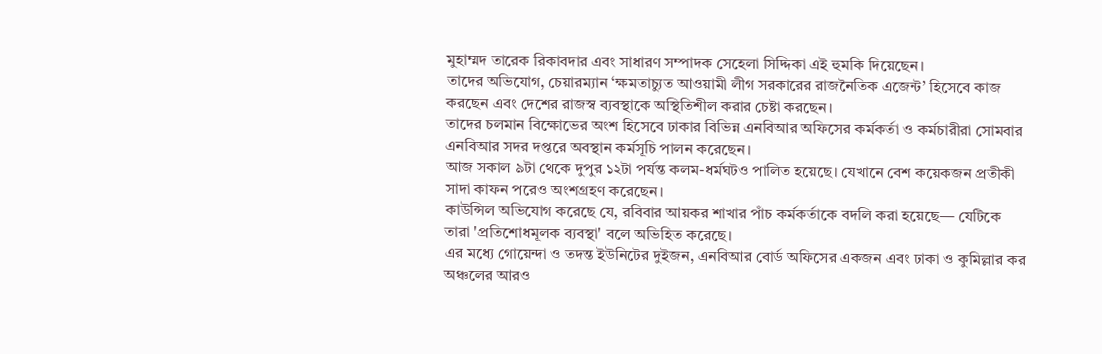মুহাম্মদ তারেক রিকাবদার এবং সাধারণ সম্পাদক সেহেলা সিদ্দিকা এই হুমকি দিয়েছেন।
তাদের অভিযোগ, চেয়ারম্যান ‘ক্ষমতাচ্যুত আওয়ামী লীগ সরকারের রাজনৈতিক এজেন্ট’ হিসেবে কাজ করছেন এবং দেশের রাজস্ব ব্যবস্থাকে অস্থিতিশীল করার চেষ্টা করছেন।
তাদের চলমান বিক্ষোভের অংশ হিসেবে ঢাকার বিভিন্ন এনবিআর অফিসের কর্মকর্তা ও কর্মচারীরা সোমবার এনবিআর সদর দপ্তরে অবস্থান কর্মসূচি পালন করেছেন।
আজ সকাল ৯টা থেকে দুপুর ১২টা পর্যন্ত কলম-ধর্মঘটও পালিত হয়েছে। যেখানে বেশ কয়েকজন প্রতীকী সাদা কাফন পরেও অংশগ্রহণ করেছেন।
কাউন্সিল অভিযোগ করেছে যে, রবিবার আয়কর শাখার পাঁচ কর্মকর্তাকে বদলি করা হয়েছে— যেটিকে তারা 'প্রতিশোধমূলক ব্যবস্থা' বলে অভিহিত করেছে।
এর মধ্যে গোয়েন্দা ও তদন্ত ইউনিটের দুইজন, এনবিআর বোর্ড অফিসের একজন এবং ঢাকা ও কুমিল্লার কর অঞ্চলের আরও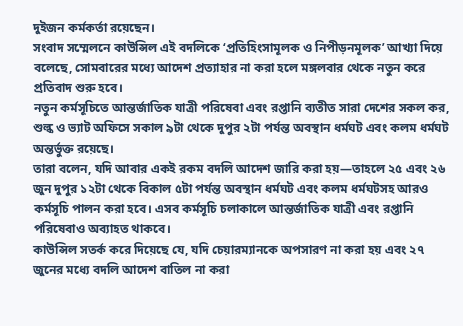দুইজন কর্মকর্তা রয়েছেন।
সংবাদ সম্মেলনে কাউন্সিল এই বদলিকে ‘প্রতিহিংসামূলক ও নিপীড়নমূলক’ আখ্যা দিয়ে বলেছে, সোমবারের মধ্যে আদেশ প্রত্যাহার না করা হলে মঙ্গলবার থেকে নতুন করে প্রতিবাদ শুরু হবে।
নতুন কর্মসূচিতে আন্তর্জাতিক যাত্রী পরিষেবা এবং রপ্তানি ব্যতীত সারা দেশের সকল কর, শুল্ক ও ভ্যাট অফিসে সকাল ৯টা থেকে দুপুর ২টা পর্যন্ত অবস্থান ধর্মঘট এবং কলম ধর্মঘট অন্তর্ভুক্ত রয়েছে।
তারা বলেন, যদি আবার একই রকম বদলি আদেশ জারি করা হয়—তাহলে ২৫ এবং ২৬ জুন দুপুর ১২টা থেকে বিকাল ৫টা পর্যন্ত অবস্থান ধর্মঘট এবং কলম ধর্মঘটসহ আরও কর্মসূচি পালন করা হবে। এসব কর্মসূচি চলাকালে আন্তর্জাতিক যাত্রী এবং রপ্তানি পরিষেবাও অব্যাহত থাকবে।
কাউন্সিল সতর্ক করে দিয়েছে যে, যদি চেয়ারম্যানকে অপসারণ না করা হয় এবং ২৭ জুনের মধ্যে বদলি আদেশ বাতিল না করা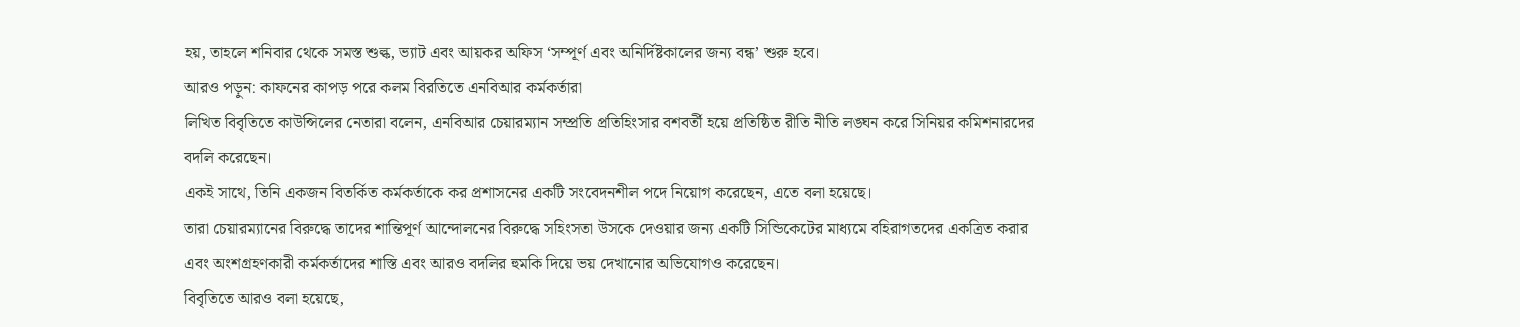হয়, তাহলে শনিবার থেকে সমস্ত শুল্ক, ভ্যাট এবং আয়কর অফিস ‘সম্পূর্ণ এবং অনির্দিষ্টকালের জন্য বন্ধ’ শুরু হবে।
আরও পড়ুন: কাফনের কাপড় পরে কলম বিরতিতে এনবিআর কর্মকর্তারা
লিখিত বিবৃতিতে কাউন্সিলের নেতারা বলেন, এনবিআর চেয়ারম্যান সম্প্রতি প্রতিহিংসার বশবর্তী হয়ে প্রতিষ্ঠিত রীতি নীতি লঙ্ঘন করে সিনিয়র কমিশনারদের বদলি করেছেন।
একই সাথে, তিনি একজন বিতর্কিত কর্মকর্তাকে কর প্রশাসনের একটি সংবেদনশীল পদে নিয়োগ করেছেন, এতে বলা হয়েছে।
তারা চেয়ারম্যানের বিরুদ্ধে তাদের শান্তিপূর্ণ আন্দোলনের বিরুদ্ধে সহিংসতা উসকে দেওয়ার জন্য একটি সিন্ডিকেটের মাধ্যমে বহিরাগতদের একত্রিত করার এবং অংশগ্রহণকারী কর্মকর্তাদের শাস্তি এবং আরও বদলির হুমকি দিয়ে ভয় দেখানোর অভিযোগও করেছেন।
বিবৃতিতে আরও বলা হয়েছে,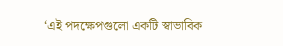‘এই পদক্ষেপগুলো একটি স্বাভাবিক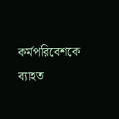কর্মপরিবেশকে ব্যাহত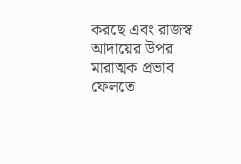করছে এবং রাজস্ব আদায়ের উপর মারাত্মক প্রভাব ফেলতে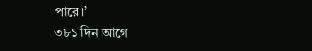পারে।’
৩৮১ দিন আগে